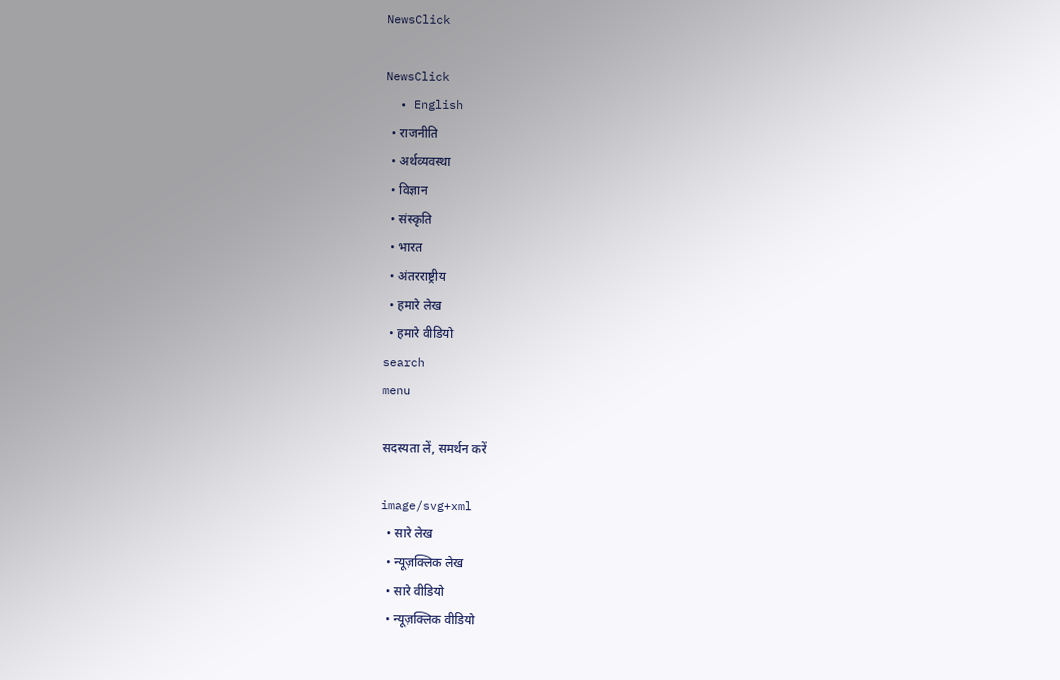NewsClick

NewsClick
  • English
  • राजनीति
  • अर्थव्यवस्था
  • विज्ञान
  • संस्कृति
  • भारत
  • अंतरराष्ट्रीय
  • हमारे लेख
  • हमारे वीडियो
search
menu

सदस्यता लें, समर्थन करें

image/svg+xml
  • सारे लेख
  • न्यूज़क्लिक लेख
  • सारे वीडियो
  • न्यूज़क्लिक वीडियो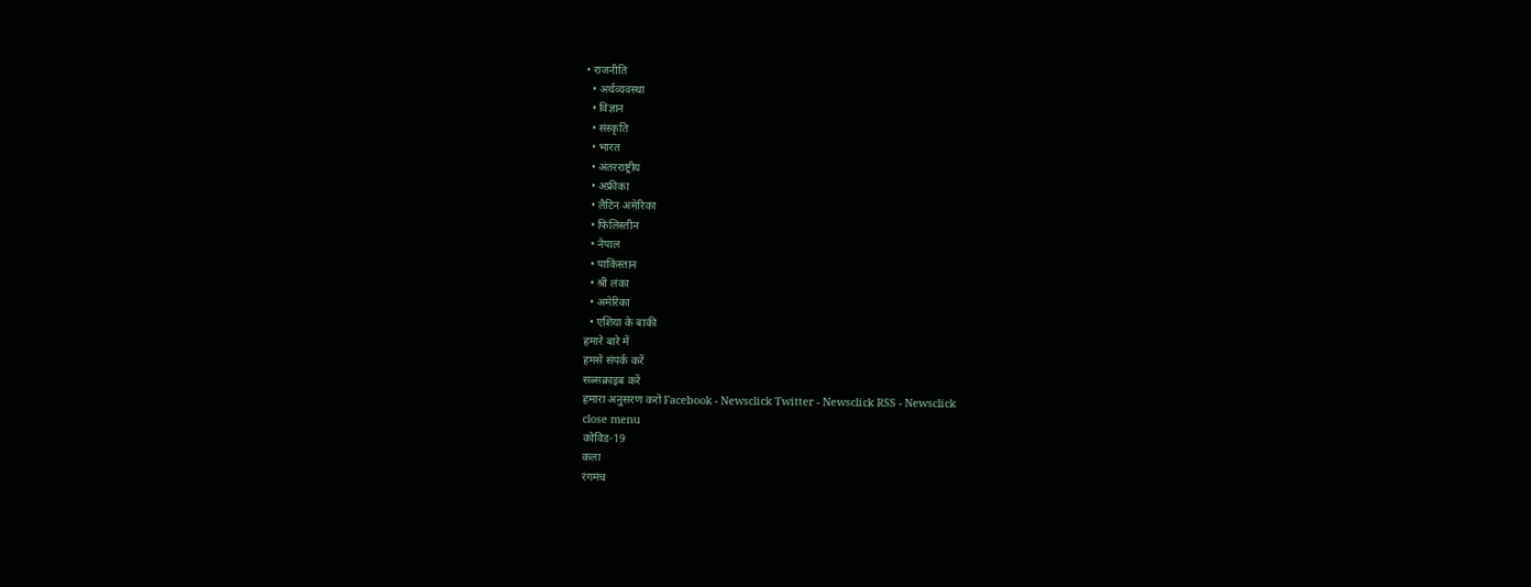• राजनीति
  • अर्थव्यवस्था
  • विज्ञान
  • संस्कृति
  • भारत
  • अंतरराष्ट्रीय
  • अफ्रीका
  • लैटिन अमेरिका
  • फिलिस्तीन
  • नेपाल
  • पाकिस्तान
  • श्री लंका
  • अमेरिका
  • एशिया के बाकी
हमारे बारे में
हमसे संपर्क करें
सब्सक्राइब करें
हमारा अनुसरण करो Facebook - Newsclick Twitter - Newsclick RSS - Newsclick
close menu
कोविड-19
कला
रंगमंच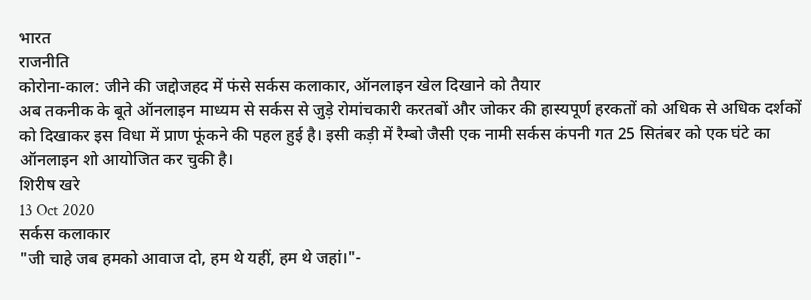भारत
राजनीति
कोरोना-काल: जीने की जद्दोजहद में फंसे सर्कस कलाकार, ऑनलाइन खेल दिखाने को तैयार
अब तकनीक के बूते ऑनलाइन माध्यम से सर्कस से जुड़े रोमांचकारी करतबों और जोकर की हास्यपूर्ण हरकतों को अधिक से अधिक दर्शकों को दिखाकर इस विधा में प्राण फूंकने की पहल हुई है। इसी कड़ी में रैम्बो जैसी एक नामी सर्कस कंपनी गत 25 सितंबर को एक घंटे का ऑनलाइन शो आयोजित कर चुकी है।
शिरीष खरे
13 Oct 2020
सर्कस कलाकार
"जी चाहे जब हमको आवाज दो, हम थे यहीं, हम थे जहां।"-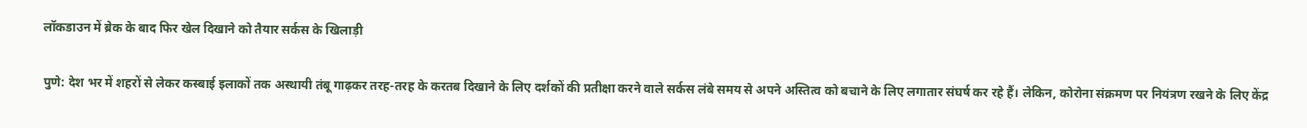लॉकडाउन में ब्रेक के बाद फिर खेल दिखाने को तैयार सर्कस के खिलाड़ी

पुणे: देश भर में शहरों से लेकर कस्बाई इलाकों तक अस्थायी तंबू गाढ़कर तरह-तरह के करतब दिखाने के लिए दर्शकों की प्रतीक्षा करने वाले सर्कस लंबे समय से अपने अस्तित्व को बचाने के लिए लगातार संघर्ष कर रहे हैं। लेकिन, कोरोना संक्रमण पर नियंत्रण रखने के लिए केंद्र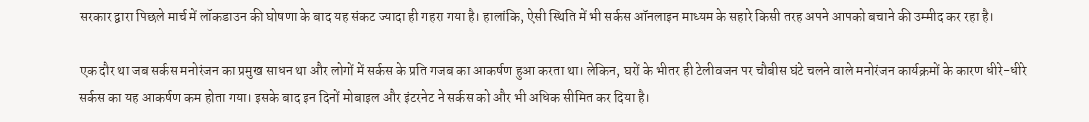सरकार द्वारा पिछले मार्च में लॉकडाउन की घोषणा के बाद यह संकट ज्यादा ही गहरा गया है। हालांकि, ऐसी स्थिति में भी सर्कस ऑनलाइन माध्यम के सहारे किसी तरह अपने आपको बचाने की उम्मीद कर रहा है।

एक दौर था जब सर्कस मनोरंजन का प्रमुख साधन था और लोगों में सर्कस के प्रति गजब का आकर्षण हुआ करता था। लेकिन, घरों के भीतर ही टेलीवजन पर चौबीस घंटे चलने वाले मनोरंजन कार्यक्रमों के कारण धीरे-धीरे सर्कस का यह आकर्षण कम होता गया। इसके बाद इन दिनों मोबाइल और इंटरनेट ने सर्कस को और भी अधिक सीमित कर दिया है।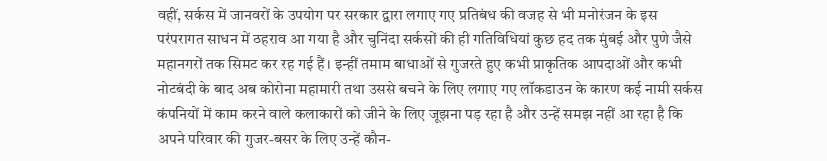वहीं, सर्कस में जानवरों के उपयोग पर सरकार द्वारा लगाए गए प्रतिबंध की वजह से भी मनोरंजन के इस परंपरागत साधन में ठहराव आ गया है और चुनिंदा सर्कसों की ही गतिविधियां कुछ हद तक मुंबई और पुणे जैसे महानगरों तक सिमट कर रह गई हैं। इन्हीं तमाम बाधाओं से गुजरते हुए कभी प्राकृतिक आपदाओं और कभी नोटबंदी के बाद अब कोरोना महामारी तथा उससे बचने के लिए लगाए गए लॉकडाउन के कारण कई नामी सर्कस कंपनियों में काम करने वाले कलाकारों को जीने के लिए जूझना पड़ रहा है और उन्हें समझ नहीं आ रहा है कि अपने परिवार की गुजर-बसर के लिए उन्हें कौन-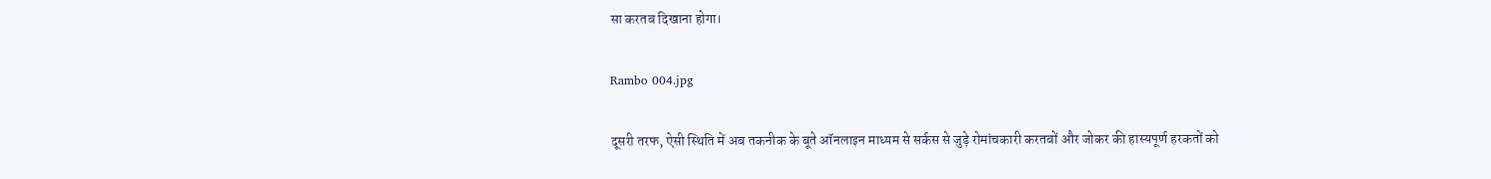सा करतब दिखाना होगा।

Rambo 004.jpg

दूसरी तरफ, ऐसी स्थिति में अब तकनीक के बूते ऑनलाइन माध्यम से सर्कस से जुड़े रोमांचकारी करतबों और जोकर की हास्यपूर्ण हरकतों को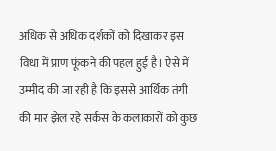अधिक से अधिक दर्शकों को दिखाकर इस विधा में प्राण फूंकने की पहल हुई है। ऐसे में उम्मीद की जा रही है कि इससे आर्थिक तंगी की मार झेल रहे सर्कस के कलाकारों को कुछ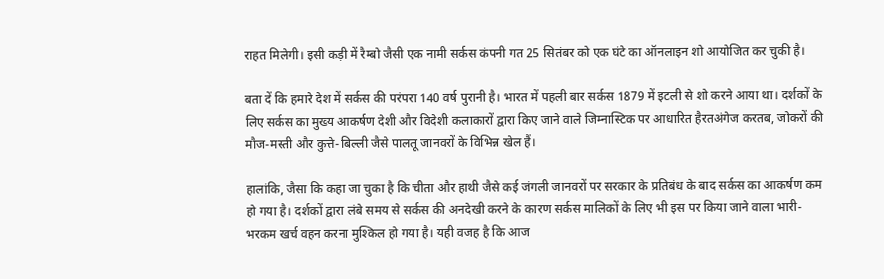राहत मिलेगी। इसी कड़ी में रैम्बो जैसी एक नामी सर्कस कंपनी गत 25 सितंबर को एक घंटे का ऑनलाइन शो आयोजित कर चुकी है।

बता दें कि हमारे देश में सर्कस की परंपरा 140 वर्ष पुरानी है। भारत में पहली बार सर्कस 1879 में इटली से शो करने आया था। दर्शकों के लिए सर्कस का मुख्य आकर्षण देशी और विदेशी कलाकारों द्वारा किए जाने वाले जिम्नास्टिक पर आधारित हैरतअंगेज करतब, जोकरों की मौज-मस्ती और कुत्ते-बिल्ली जैसे पालतू जानवरों के विभिन्न खेल हैं।

हालांकि, जैसा कि कहा जा चुका है कि चीता और हाथी जैसे कई जंगली जानवरों पर सरकार के प्रतिबंध के बाद सर्कस का आकर्षण कम हो गया है। दर्शकों द्वारा लंबे समय से सर्कस की अनदेखी करने के कारण सर्कस मालिकों के लिए भी इस पर किया जाने वाला भारी-भरकम खर्च वहन करना मुश्किल हो गया है। यही वजह है कि आज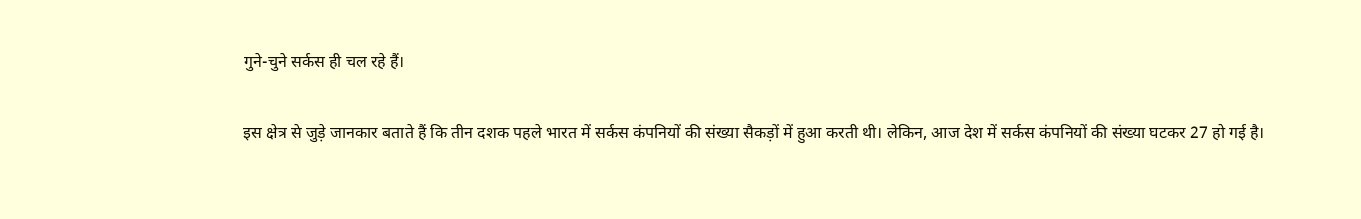गुने-चुने सर्कस ही चल रहे हैं।

इस क्षेत्र से जुड़े जानकार बताते हैं कि तीन दशक पहले भारत में सर्कस कंपनियों की संख्या सैकड़ों में हुआ करती थी। लेकिन, आज देश में सर्कस कंपनियों की संख्या घटकर 27 हो गई है।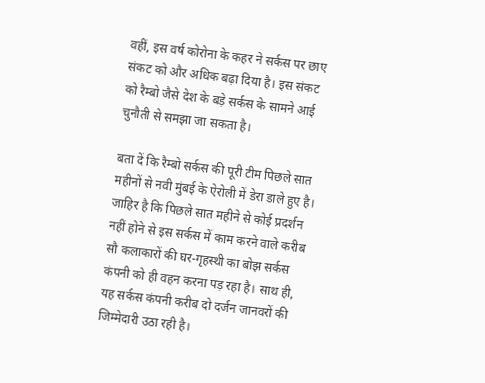वहीं, इस वर्ष कोरोना के कहर ने सर्कस पर छाए संकट को और अधिक बढ़ा दिया है। इस संकट को रैम्बो जैसे देश के बड़े सर्कस के सामने आई चुनौती से समझा जा सकता है।

बता दें कि रैम्बो सर्कस की पूरी टीम पिछले सात महीनों से नवी मुंबई के ऐरोली में डेरा डाले हुए है। जाहिर है कि पिछले सात महीने से कोई प्रदर्शन नहीं होने से इस सर्कस में काम करने वाले करीब सौ कलाकारों की घर-गृहस्थी का बोझ सर्कस कंपनी को ही वहन करना पड़ रहा है। साथ ही, यह सर्कस कंपनी करीब दो दर्जन जानवरों की जिम्मेदारी उठा रही है।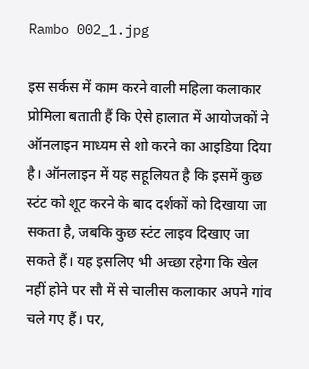Rambo 002_1.jpg

इस सर्कस में काम करने वाली महिला कलाकार प्रोमिला बताती हैं कि ऐसे हालात में आयोजकों ने ऑनलाइन माध्यम से शो करने का आइडिया दिया है। ऑनलाइन में यह सहूलियत है कि इसमें कुछ स्टंट को शूट करने के बाद दर्शकों को दिखाया जा सकता है, जबकि कुछ स्टंट लाइव दिखाए जा सकते हैं। यह इसलिए भी अच्छा रहेगा कि खेल नहीं होने पर सौ में से चालीस कलाकार अपने गांव चले गए हैं। पर,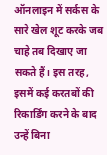ऑनलाइन में सर्कस के सारे खेल शूट करके जब चाहे तब दिखाए जा सकते हैं। इस तरह, इसमें कई करतबों की रिकार्डिंग करने के बाद उन्हें बिना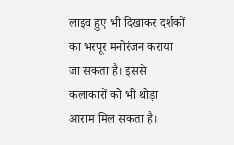लाइव हुए भी दिखाकर दर्शकों का भरपूर मनोरंजन कराया जा सकता है। इससे कलाकारों को भी थोड़ा आराम मिल सकता है।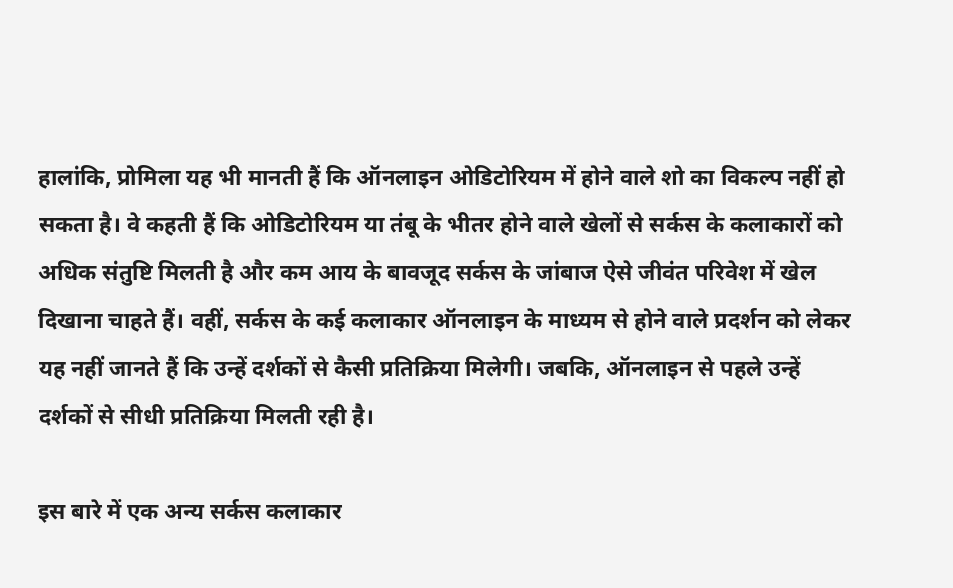हालांकि, प्रोमिला यह भी मानती हैं कि ऑनलाइन ओडिटोरियम में होने वाले शो का विकल्प नहीं हो सकता है। वे कहती हैं कि ओडिटोरियम या तंबू के भीतर होने वाले खेलों से सर्कस के कलाकारों को अधिक संतुष्टि मिलती है और कम आय के बावजूद सर्कस के जांबाज ऐसे जीवंत परिवेश में खेल दिखाना चाहते हैं। वहीं, सर्कस के कई कलाकार ऑनलाइन के माध्यम से होने वाले प्रदर्शन को लेकर यह नहीं जानते हैं कि उन्हें दर्शकों से कैसी प्रतिक्रिया मिलेगी। जबकि, ऑनलाइन से पहले उन्हें दर्शकों से सीधी प्रतिक्रिया मिलती रही है।

इस बारे में एक अन्य सर्कस कलाकार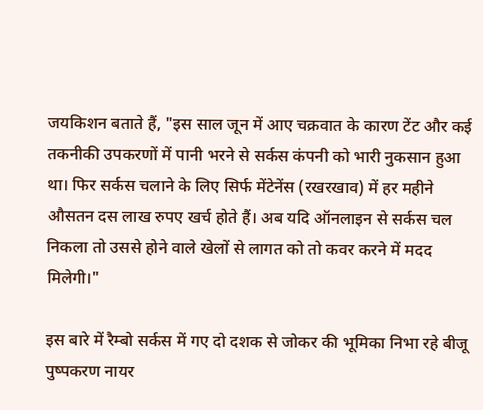जयकिशन बताते हैं, "इस साल जून में आए चक्रवात के कारण टेंट और कई तकनीकी उपकरणों में पानी भरने से सर्कस कंपनी को भारी नुकसान हुआ था। फिर सर्कस चलाने के लिए सिर्फ मेंटेनेंस (रखरखाव) में हर महीने औसतन दस लाख रुपए खर्च होते हैं। अब यदि ऑनलाइन से सर्कस चल निकला तो उससे होने वाले खेलों से लागत को तो कवर करने में मदद मिलेगी।"

इस बारे में रैम्बो सर्कस में गए दो दशक से जोकर की भूमिका निभा रहे बीजू पुष्पकरण नायर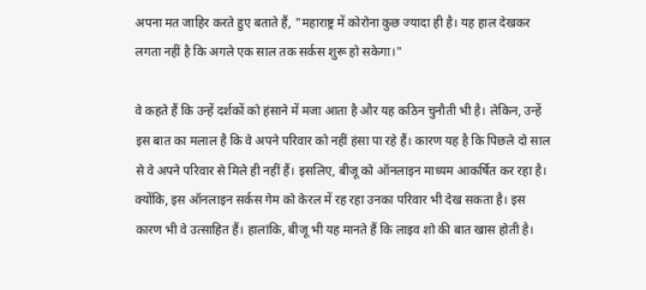अपना मत जाहिर करते हुए बताते हैं, "महाराष्ट्र में कोरोना कुछ ज्यादा ही है। यह हाल देखकर लगता नहीं है कि अगले एक साल तक सर्कस शुरू हो सकेगा।"

वे कहते हैं कि उन्हें दर्शकों को हंसाने में मजा आता है और यह कठिन चुनौती भी है। लेकिन, उन्हें इस बात का मलाल है कि वे अपने परिवार को नहीं हंसा पा रहे हैं। कारण यह है कि पिछले दो साल से वे अपने परिवार से मिले ही नहीं हैं। इसलिए, बीजू को ऑनलाइन माध्यम आकर्षित कर रहा है। क्योंकि, इस ऑनलाइन सर्कस गेम को केरल में रह रहा उनका परिवार भी देख सकता है। इस कारण भी वे उत्साहित हैं। हालांकि, बीजू भी यह मानते हैं कि लाइव शो की बात खास होती है।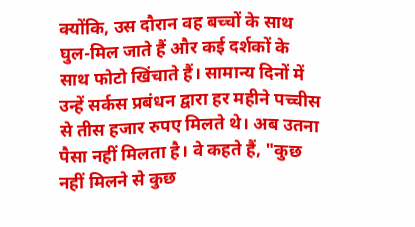क्योंकि, उस दौरान वह बच्चों के साथ घुल-मिल जाते हैं और कई दर्शकों के साथ फोटो खिंचाते हैं। सामान्य दिनों में उन्हें सर्कस प्रबंधन द्वारा हर महीने पच्चीस से तीस हजार रुपए मिलते थे। अब उतना पैसा नहीं मिलता है। वे कहते हैं, "कुछ नहीं मिलने से कुछ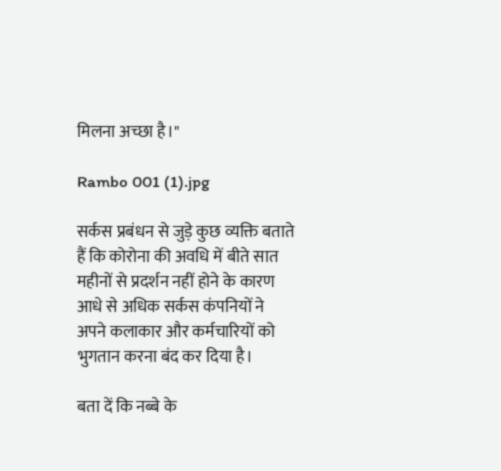मिलना अच्छा है।"

Rambo 001 (1).jpg

सर्कस प्रबंधन से जुड़े कुछ व्यक्ति बताते हैं कि कोरोना की अवधि में बीते सात महीनों से प्रदर्शन नहीं होने के कारण आधे से अधिक सर्कस कंपनियों ने अपने कलाकार और कर्मचारियों को भुगतान करना बंद कर दिया है।

बता दें कि नब्बे के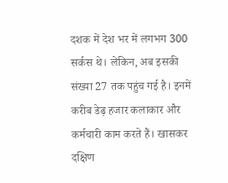दशक में देश भर में लगभग 300 सर्कस थे। लेकिन, अब इसकी संख्या 27 तक पहुंच गई है। इनमें करीब डेढ़ हजार कलाकार और कर्मचारी काम करते हैं। खासकर दक्षिण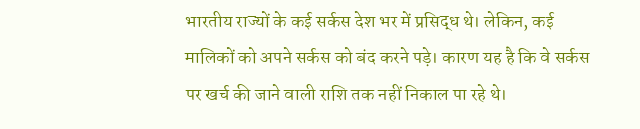भारतीय राज्यों के कई सर्कस देश भर में प्रसिद्ध थे। लेकिन, कई मालिकों को अपने सर्कस को बंद करने पड़े। कारण यह है कि वे सर्कस पर खर्च की जाने वाली राशि तक नहीं निकाल पा रहे थे।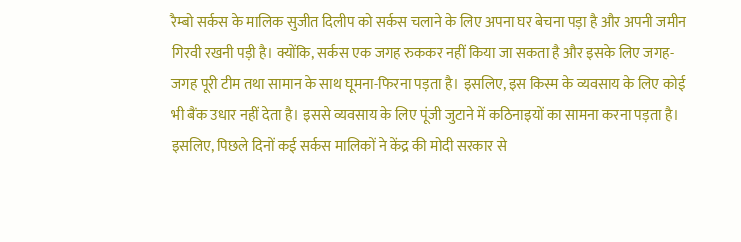रैम्बो सर्कस के मालिक सुजीत दिलीप को सर्कस चलाने के लिए अपना घर बेचना पड़ा है और अपनी जमीन गिरवी रखनी पड़ी है। क्योंकि, सर्कस एक जगह रुककर नहीं किया जा सकता है और इसके लिए जगह-जगह पूरी टीम तथा सामान के साथ घूमना-फिरना पड़ता है। इसलिए, इस किस्म के व्यवसाय के लिए कोई भी बैंक उधार नहीं देता है। इससे व्यवसाय के लिए पूंजी जुटाने में कठिनाइयों का सामना करना पड़ता है। इसलिए, पिछले दिनों कई सर्कस मालिकों ने केंद्र की मोदी सरकार से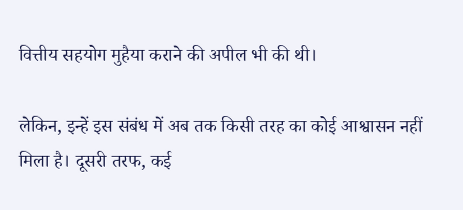वित्तीय सहयोग मुहैया कराने की अपील भी की थी।

लेकिन, इन्हें इस संबंध में अब तक किसी तरह का कोई आश्वासन नहीं मिला है। दूसरी तरफ, कई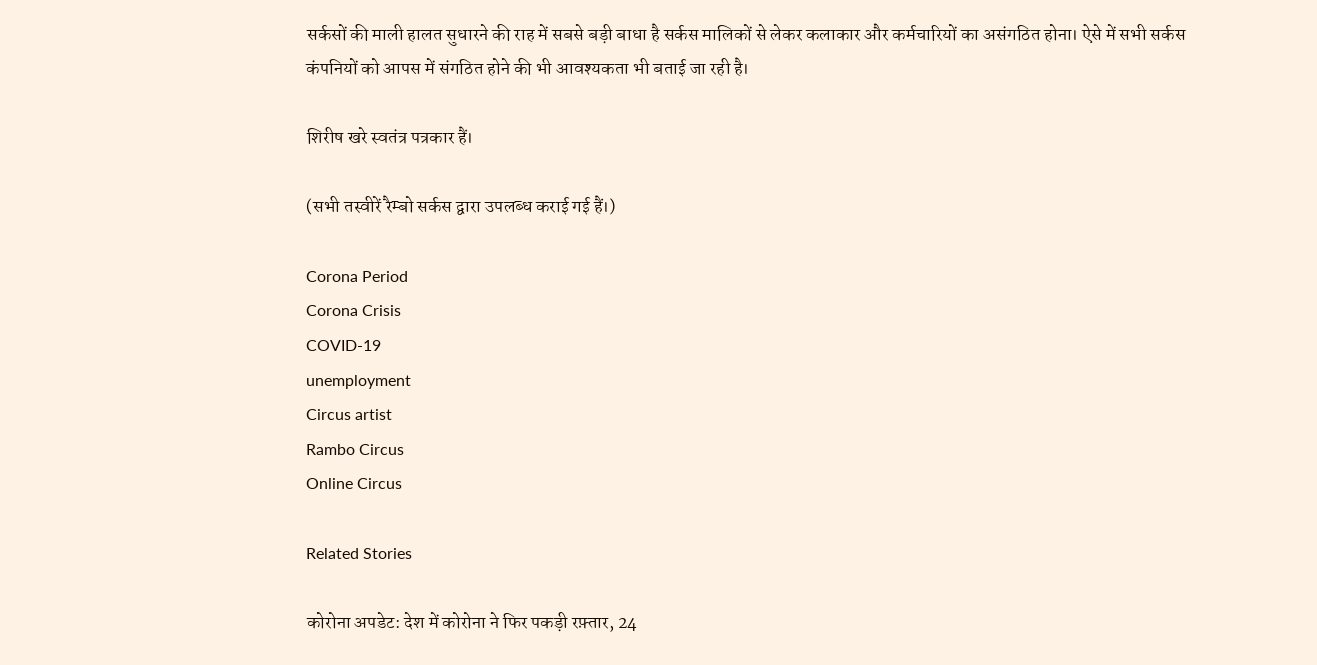सर्कसों की माली हालत सुधारने की राह में सबसे बड़ी बाधा है सर्कस मालिकों से लेकर कलाकार और कर्मचारियों का असंगठित होना। ऐसे में सभी सर्कस कंपनियों को आपस में संगठित होने की भी आवश्यकता भी बताई जा रही है।

शिरीष खरे स्वतंत्र पत्रकार हैं।

(सभी तस्वीरें रैम्बो सर्कस द्वारा उपलब्ध कराई गई हैं।)

Corona Period
Corona Crisis
COVID-19
unemployment
Circus artist
Rambo Circus
Online Circus

Related Stories

कोरोना अपडेट: देश में कोरोना ने फिर पकड़ी रफ़्तार, 24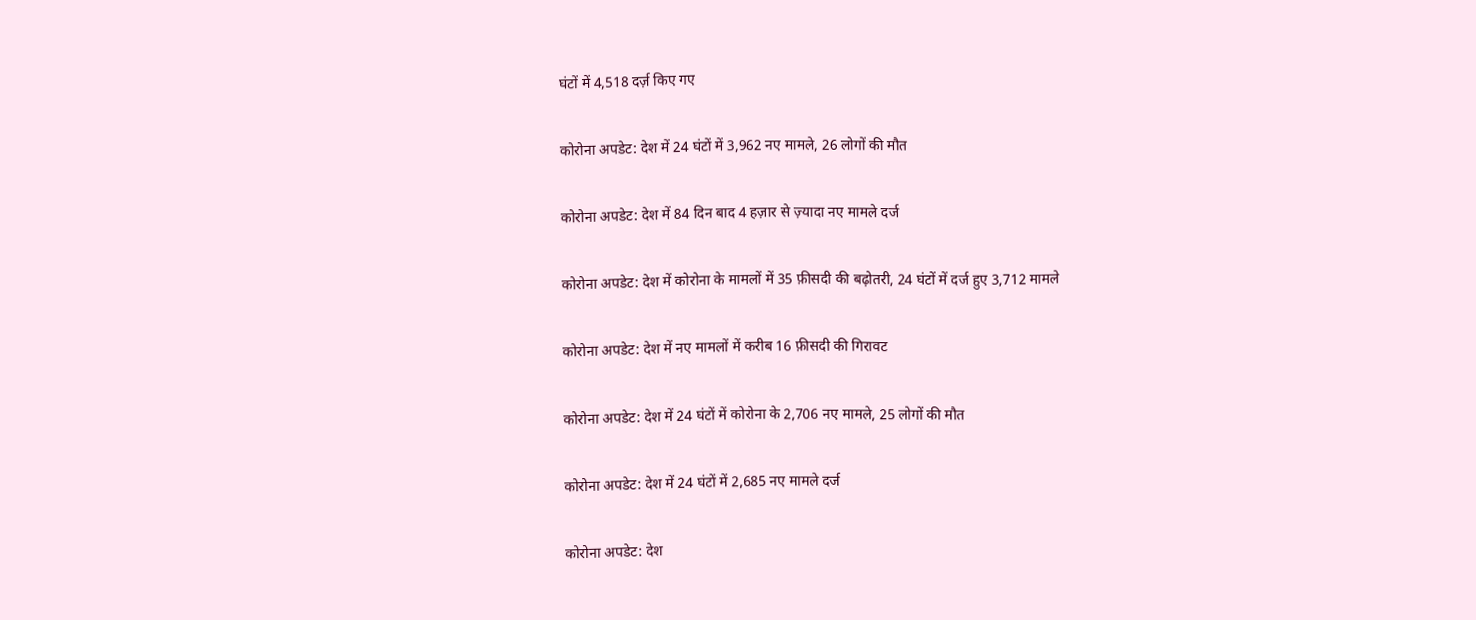घंटों में 4,518 दर्ज़ किए गए

कोरोना अपडेट: देश में 24 घंटों में 3,962 नए मामले, 26 लोगों की मौत

कोरोना अपडेट: देश में 84 दिन बाद 4 हज़ार से ज़्यादा नए मामले दर्ज

कोरोना अपडेट: देश में कोरोना के मामलों में 35 फ़ीसदी की बढ़ोतरी, 24 घंटों में दर्ज हुए 3,712 मामले

कोरोना अपडेट: देश में नए मामलों में करीब 16 फ़ीसदी की गिरावट

कोरोना अपडेट: देश में 24 घंटों में कोरोना के 2,706 नए मामले, 25 लोगों की मौत

कोरोना अपडेट: देश में 24 घंटों में 2,685 नए मामले दर्ज

कोरोना अपडेट: देश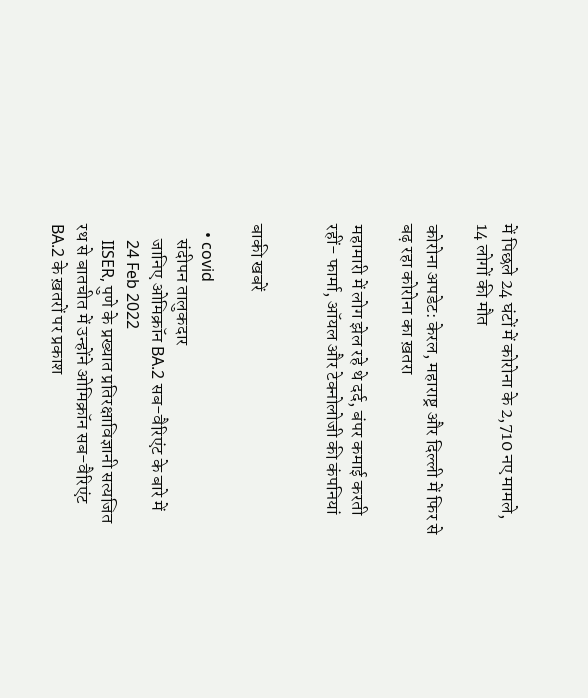में पिछले 24 घंटों में कोरोना के 2,710 नए मामले, 14 लोगों की मौत

कोरोना अपडेट: केरल, महाराष्ट्र और दिल्ली में फिर से बढ़ रहा कोरोना का ख़तरा

महामारी में लोग झेल रहे थे दर्द, बंपर कमाई करती रहीं- फार्मा, ऑयल और टेक्नोलोजी की कंपनियां


बाकी खबरें

  • covid
    संदीपन तालुकदार
    जानिए ओमिक्रॉन BA.2 सब-वैरिएंट के बारे में
    24 Feb 2022
    IISER, पुणे के प्रख्यात प्रतिरक्षाविज्ञानी सत्यजित रथ से बातचीत में उन्होंने ओमिक्रॉन सब-वैरिएंट BA.2 के ख़तरों पर प्रकाश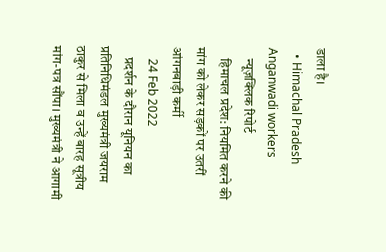डाला है।
  • Himachal Pradesh Anganwadi workers
    न्यूज़क्लिक रिपोर्ट
    हिमाचल प्रदेश: नियमित करने की मांग को लेकर सड़कों पर उतरीं आंगनबाड़ी कर्मी
    24 Feb 2022
    प्रदर्शन के दौरान यूनियन का प्रतिनिधिमंडल मुख्यमंत्री जयराम ठाकुर से मिला व उन्हें बारह सूत्रीय मांग-पत्र सौंपा। मुख्यमंत्री ने आगामी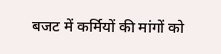बजट में कर्मियों की मांगों को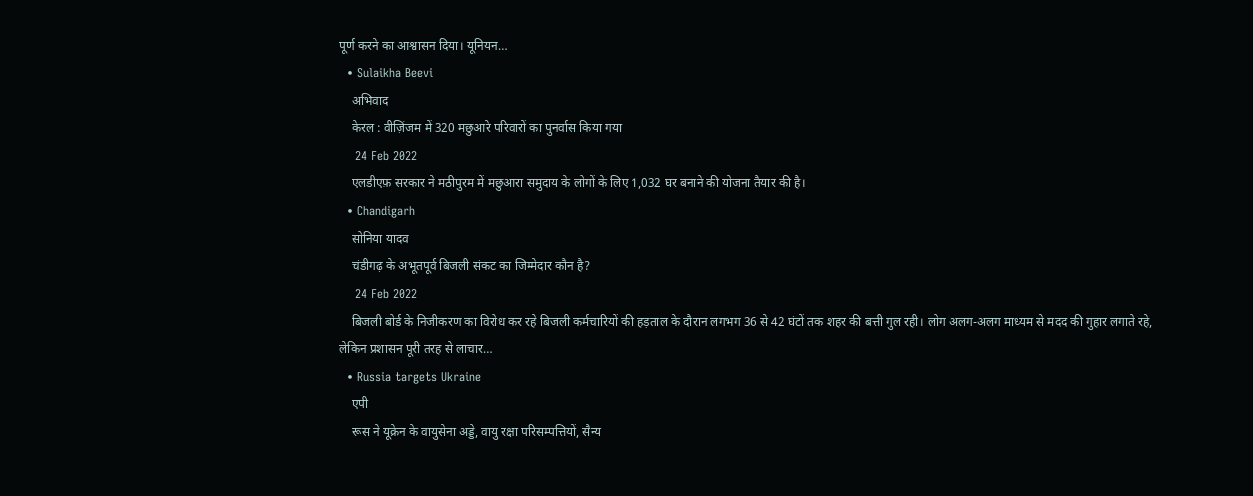पूर्ण करने का आश्वासन दिया। यूनियन…
  • Sulaikha Beevi
    अभिवाद
    केरल : वीज़िंजम में 320 मछुआरे परिवारों का पुनर्वास किया गया
    24 Feb 2022
    एलडीएफ़ सरकार ने मठीपुरम में मछुआरा समुदाय के लोगों के लिए 1,032 घर बनाने की योजना तैयार की है।
  • Chandigarh
    सोनिया यादव
    चंडीगढ़ के अभूतपूर्व बिजली संकट का जिम्मेदार कौन है?
    24 Feb 2022
    बिजली बोर्ड के निजीकरण का विरोध कर रहे बिजली कर्मचारियों की हड़ताल के दौरान लगभग 36 से 42 घंटों तक शहर की बत्ती गुल रही। लोग अलग-अलग माध्यम से मदद की गुहार लगाते रहे, लेकिन प्रशासन पूरी तरह से लाचार…
  • Russia targets Ukraine
    एपी
    रूस ने यूक्रेन के वायुसेना अड्डे, वायु रक्षा परिसम्पत्तियों, सैन्य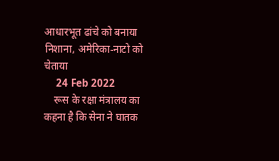आधारभूत ढांचे को बनाया निशाना, अमेरिका-नाटो को चेताया
    24 Feb 2022
    रूस के रक्षा मंत्रालय का कहना है कि सेना ने घातक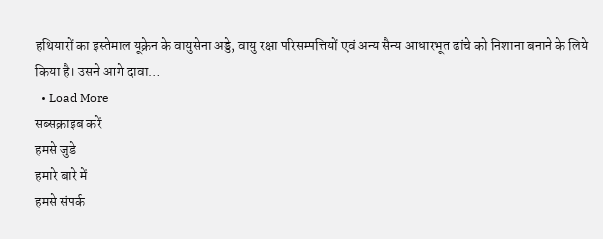हथियारों का इस्तेमाल यूक्रेन के वायुसेना अड्डे, वायु रक्षा परिसम्पत्तियों एवं अन्य सैन्य आधारभूत ढांचे को निशाना बनाने के लिये किया है। उसने आगे दावा…
  • Load More
सब्सक्राइब करें
हमसे जुडे
हमारे बारे में
हमसे संपर्क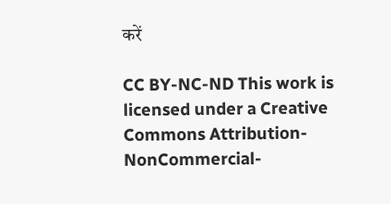करें

CC BY-NC-ND This work is licensed under a Creative Commons Attribution-NonCommercial-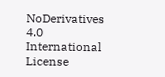NoDerivatives 4.0 International License